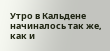Утро в Кальдене начиналось так же, как и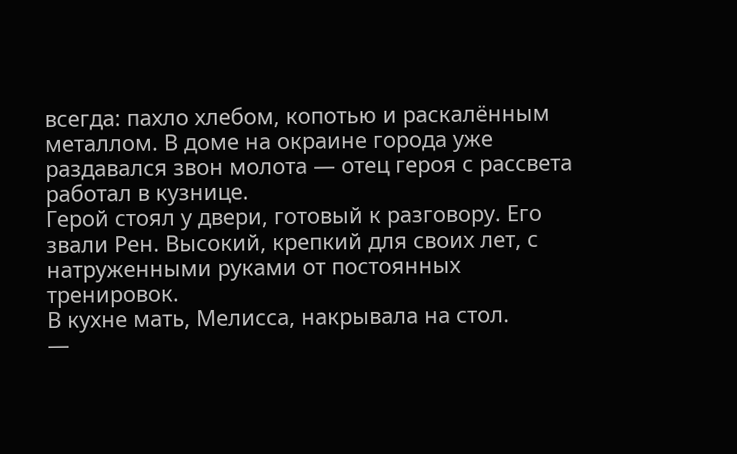всегда: пахло хлебом, копотью и раскалённым металлом. В доме на окраине города уже раздавался звон молота — отец героя с рассвета работал в кузнице.
Герой стоял у двери, готовый к разговору. Его звали Рен. Высокий, крепкий для своих лет, с натруженными руками от постоянных тренировок.
В кухне мать, Мелисса, накрывала на стол.
—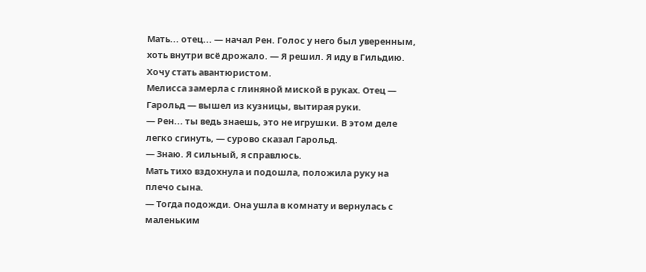Мать... отец... — начал Рен. Голос у него был уверенным, хоть внутри всё дрожало. — Я решил. Я иду в Гильдию. Хочу стать авантюристом.
Мелисса замерла с глиняной миской в руках. Отец — Гарольд — вышел из кузницы, вытирая руки.
— Рен... ты ведь знаешь, это не игрушки. В этом деле легко сгинуть, — сурово сказал Гарольд.
— Знаю. Я сильный, я справлюсь.
Мать тихо вздохнула и подошла, положила руку на плечо сына.
— Тогда подожди. Она ушла в комнату и вернулась с маленьким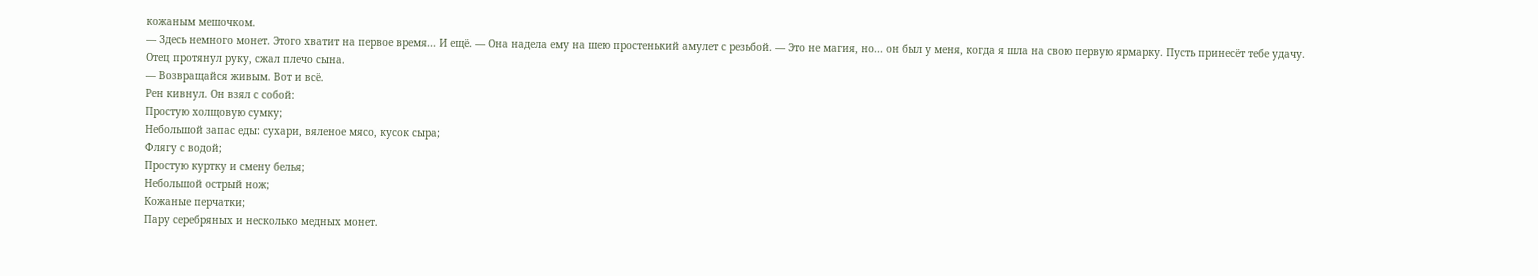кожаным мешочком.
— Здесь немного монет. Этого хватит на первое время... И ещё. — Она надела ему на шею простенький амулет с резьбой. — Это не магия, но... он был у меня, когда я шла на свою первую ярмарку. Пусть принесёт тебе удачу.
Отец протянул руку, сжал плечо сына.
— Возвращайся живым. Вот и всё.
Рен кивнул. Он взял с собой:
Простую холщовую сумку;
Небольшой запас еды: сухари, вяленое мясо, кусок сыра;
Флягу с водой;
Простую куртку и смену белья;
Небольшой острый нож;
Кожаные перчатки;
Пару серебряных и несколько медных монет.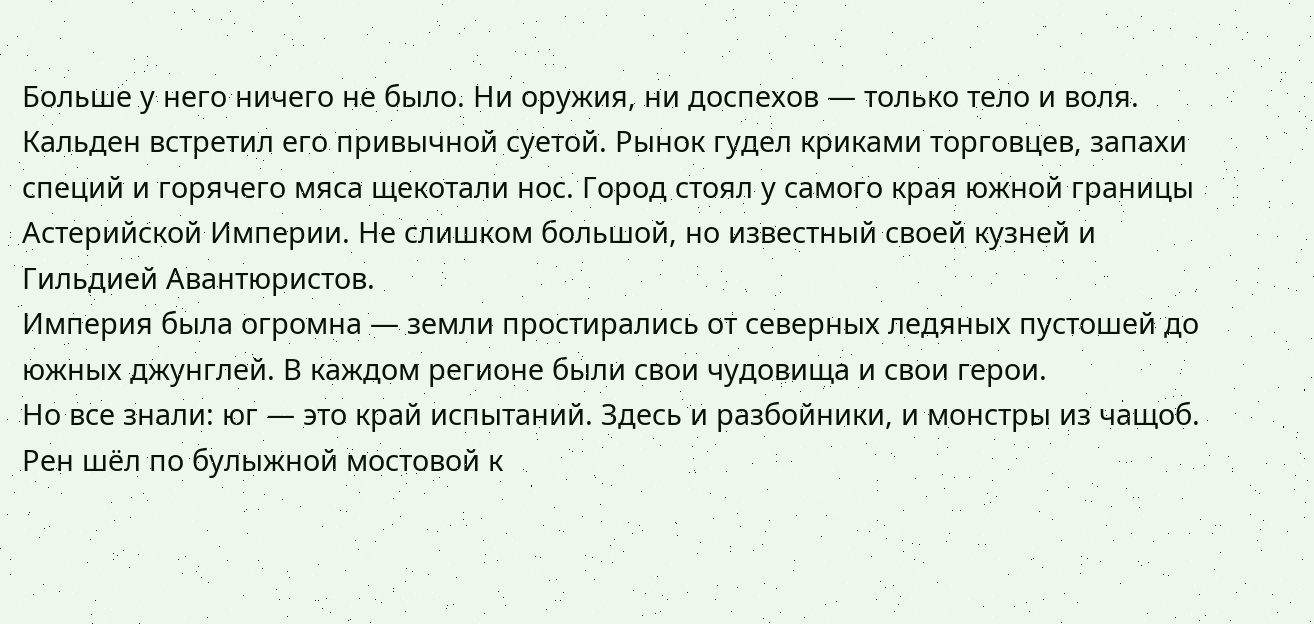Больше у него ничего не было. Ни оружия, ни доспехов — только тело и воля.
Кальден встретил его привычной суетой. Рынок гудел криками торговцев, запахи специй и горячего мяса щекотали нос. Город стоял у самого края южной границы Астерийской Империи. Не слишком большой, но известный своей кузней и Гильдией Авантюристов.
Империя была огромна — земли простирались от северных ледяных пустошей до южных джунглей. В каждом регионе были свои чудовища и свои герои.
Но все знали: юг — это край испытаний. Здесь и разбойники, и монстры из чащоб.
Рен шёл по булыжной мостовой к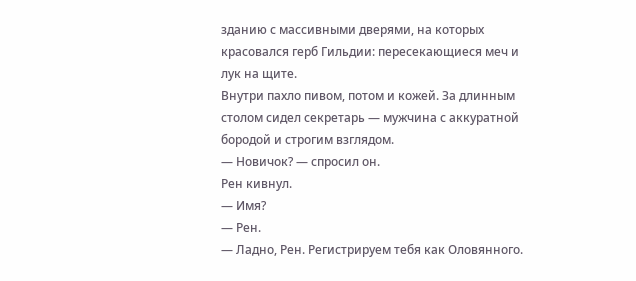зданию с массивными дверями, на которых красовался герб Гильдии: пересекающиеся меч и лук на щите.
Внутри пахло пивом, потом и кожей. За длинным столом сидел секретарь — мужчина с аккуратной бородой и строгим взглядом.
— Новичок? — спросил он.
Рен кивнул.
— Имя?
— Рен.
— Ладно, Рен. Регистрируем тебя как Оловянного.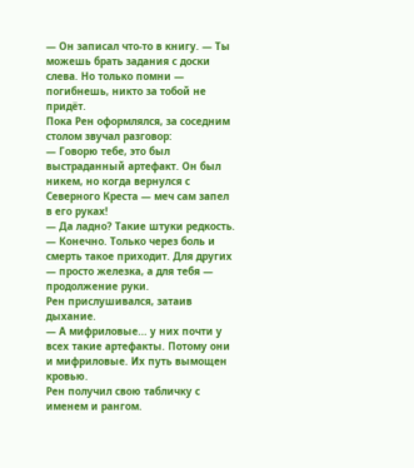— Он записал что-то в книгу. — Ты можешь брать задания с доски слева. Но только помни — погибнешь, никто за тобой не придёт.
Пока Рен оформлялся, за соседним столом звучал разговор:
— Говорю тебе, это был выстраданный артефакт. Он был никем, но когда вернулся с Северного Креста — меч сам запел в его руках!
— Да ладно? Такие штуки редкость.
— Конечно. Только через боль и смерть такое приходит. Для других — просто железка, а для тебя — продолжение руки.
Рен прислушивался, затаив дыхание.
— А мифриловые... у них почти у всех такие артефакты. Потому они и мифриловые. Их путь вымощен кровью.
Рен получил свою табличку с именем и рангом.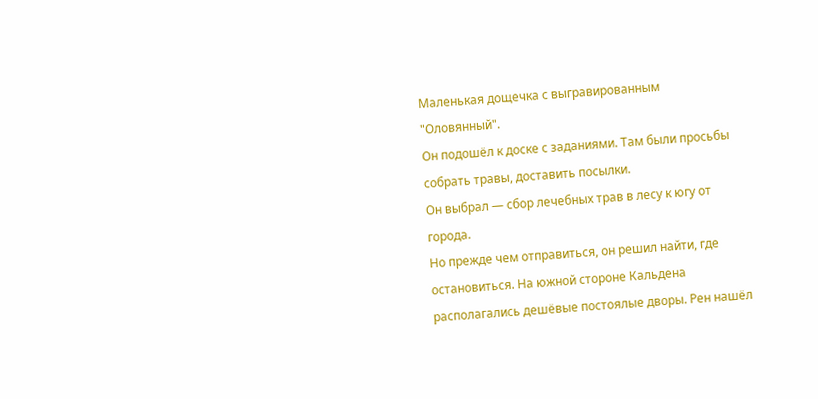Маленькая дощечка с выгравированным "Оловянный".
Он подошёл к доске с заданиями. Там были просьбы собрать травы, доставить посылки.
Он выбрал — сбор лечебных трав в лесу к югу от города.
Но прежде чем отправиться, он решил найти, где остановиться. На южной стороне Кальдена располагались дешёвые постоялые дворы. Рен нашёл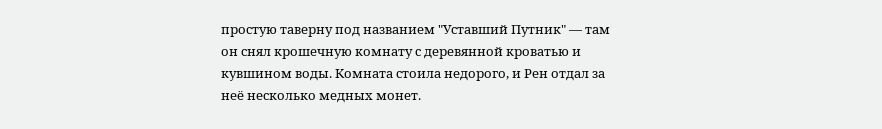простую таверну под названием "Уставший Путник" — там он снял крошечную комнату с деревянной кроватью и кувшином воды. Комната стоила недорого, и Рен отдал за неё несколько медных монет.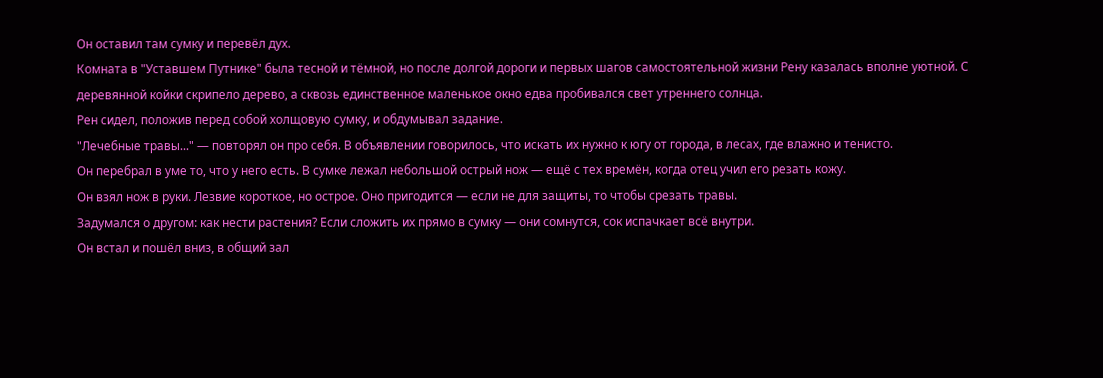Он оставил там сумку и перевёл дух.
Комната в "Уставшем Путнике" была тесной и тёмной, но после долгой дороги и первых шагов самостоятельной жизни Рену казалась вполне уютной. С деревянной койки скрипело дерево, а сквозь единственное маленькое окно едва пробивался свет утреннего солнца.
Рен сидел, положив перед собой холщовую сумку, и обдумывал задание.
"Лечебные травы..." — повторял он про себя. В объявлении говорилось, что искать их нужно к югу от города, в лесах, где влажно и тенисто.
Он перебрал в уме то, что у него есть. В сумке лежал небольшой острый нож — ещё с тех времён, когда отец учил его резать кожу.
Он взял нож в руки. Лезвие короткое, но острое. Оно пригодится — если не для защиты, то чтобы срезать травы.
Задумался о другом: как нести растения? Если сложить их прямо в сумку — они сомнутся, сок испачкает всё внутри.
Он встал и пошёл вниз, в общий зал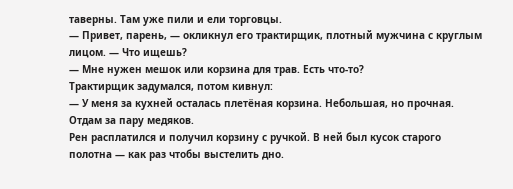таверны. Там уже пили и ели торговцы.
— Привет, парень, — окликнул его трактирщик, плотный мужчина с круглым лицом. — Что ищешь?
— Мне нужен мешок или корзина для трав. Есть что-то?
Трактирщик задумался, потом кивнул:
— У меня за кухней осталась плетёная корзина. Небольшая, но прочная. Отдам за пару медяков.
Рен расплатился и получил корзину с ручкой. В ней был кусок старого полотна — как раз чтобы выстелить дно.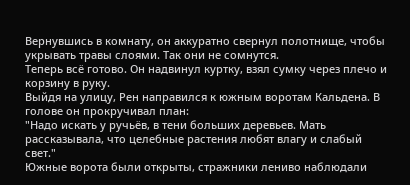Вернувшись в комнату, он аккуратно свернул полотнище, чтобы укрывать травы слоями. Так они не сомнутся.
Теперь всё готово. Он надвинул куртку, взял сумку через плечо и корзину в руку.
Выйдя на улицу, Рен направился к южным воротам Кальдена. В голове он прокручивал план:
"Надо искать у ручьёв, в тени больших деревьев. Мать рассказывала, что целебные растения любят влагу и слабый свет."
Южные ворота были открыты, стражники лениво наблюдали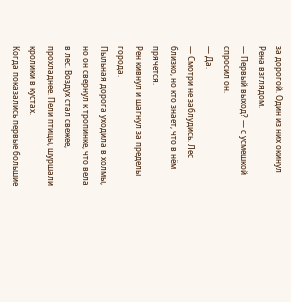за дорогой. Один из них окинул Рена взглядом.
— Первый выход? — с усмешкой спросил он.
— Да.
— Смотри не заблудись. Лес близко, но кто знает, что в нём прячется.
Рен кивнул и шагнул за пределы города.
Пыльная дорога уходила в холмы, но он свернул к тропинке, что вела в лес. Воздух стал свежее, прохладнее. Пели птицы, шуршали кролики в кустах.
Когда показались первые большие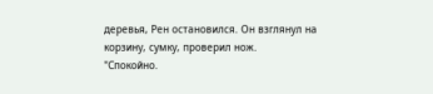деревья, Рен остановился. Он взглянул на корзину, сумку, проверил нож.
"Спокойно.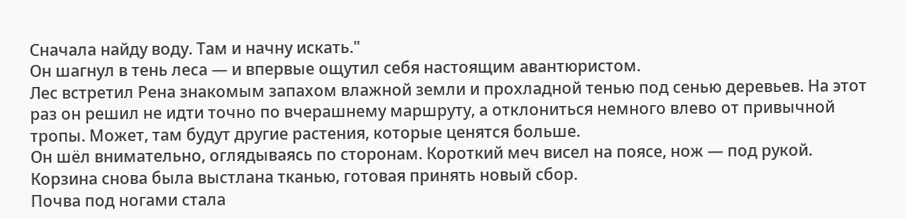Сначала найду воду. Там и начну искать."
Он шагнул в тень леса — и впервые ощутил себя настоящим авантюристом.
Лес встретил Рена знакомым запахом влажной земли и прохладной тенью под сенью деревьев. На этот раз он решил не идти точно по вчерашнему маршруту, а отклониться немного влево от привычной тропы. Может, там будут другие растения, которые ценятся больше.
Он шёл внимательно, оглядываясь по сторонам. Короткий меч висел на поясе, нож — под рукой. Корзина снова была выстлана тканью, готовая принять новый сбор.
Почва под ногами стала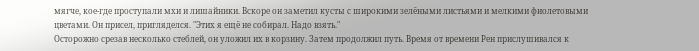мягче, кое-где проступали мхи и лишайники. Вскоре он заметил кусты с широкими зелёными листьями и мелкими фиолетовыми цветами. Он присел, пригляделся. "Этих я ещё не собирал. Надо взять."
Осторожно срезав несколько стеблей, он уложил их в корзину. Затем продолжил путь. Время от времени Рен прислушивался к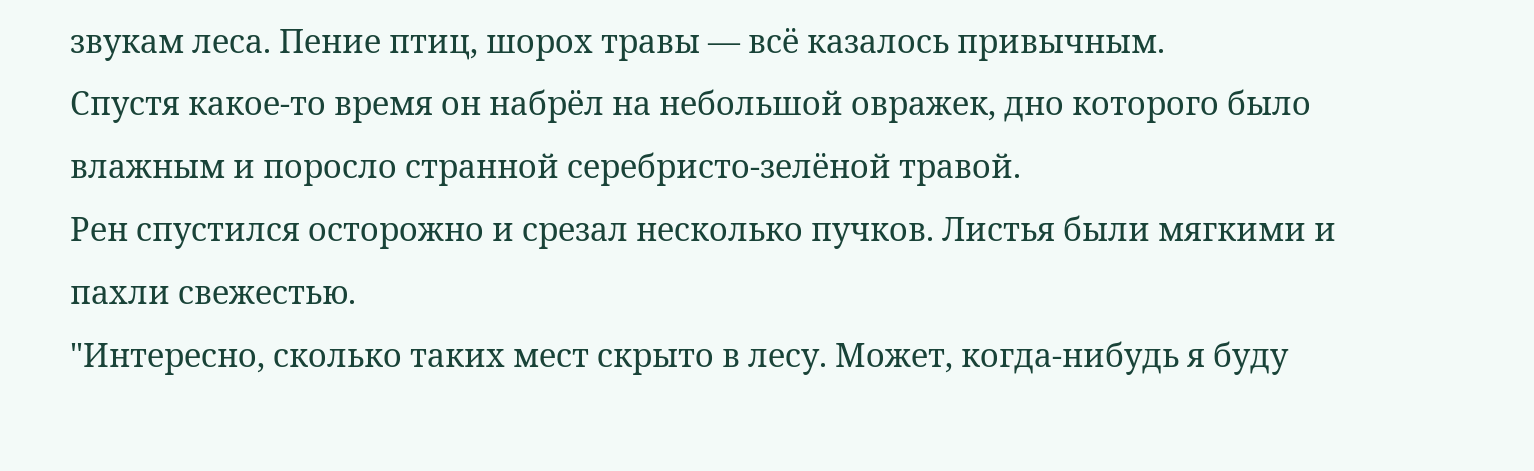звукам леса. Пение птиц, шорох травы — всё казалось привычным.
Спустя какое-то время он набрёл на небольшой овражек, дно которого было влажным и поросло странной серебристо-зелёной травой.
Рен спустился осторожно и срезал несколько пучков. Листья были мягкими и пахли свежестью.
"Интересно, сколько таких мест скрыто в лесу. Может, когда-нибудь я буду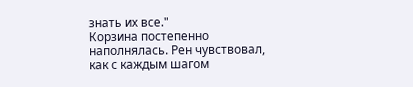знать их все."
Корзина постепенно наполнялась. Рен чувствовал, как с каждым шагом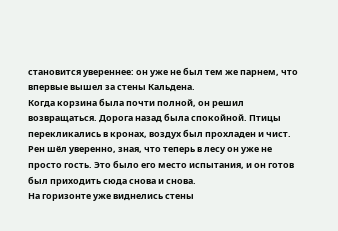становится увереннее: он уже не был тем же парнем, что впервые вышел за стены Кальдена.
Когда корзина была почти полной, он решил возвращаться. Дорога назад была спокойной. Птицы перекликались в кронах, воздух был прохладен и чист.
Рен шёл уверенно, зная, что теперь в лесу он уже не просто гость. Это было его место испытания, и он готов был приходить сюда снова и снова.
На горизонте уже виднелись стены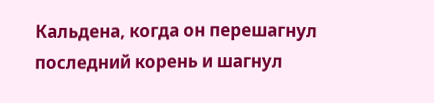Кальдена, когда он перешагнул последний корень и шагнул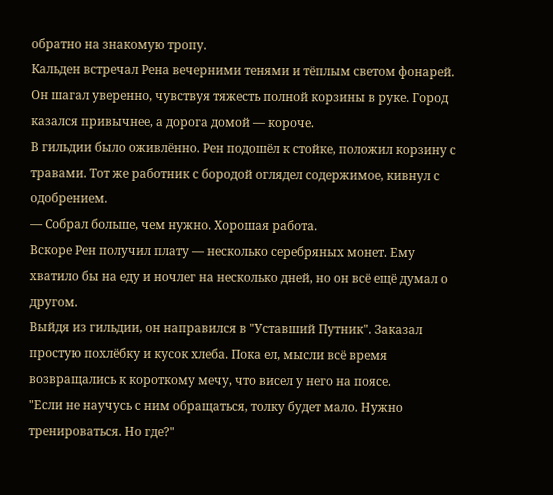обратно на знакомую тропу.
Кальден встречал Рена вечерними тенями и тёплым светом фонарей. Он шагал уверенно, чувствуя тяжесть полной корзины в руке. Город казался привычнее, а дорога домой — короче.
В гильдии было оживлённо. Рен подошёл к стойке, положил корзину с травами. Тот же работник с бородой оглядел содержимое, кивнул с одобрением.
— Собрал больше, чем нужно. Хорошая работа.
Вскоре Рен получил плату — несколько серебряных монет. Ему хватило бы на еду и ночлег на несколько дней, но он всё ещё думал о другом.
Выйдя из гильдии, он направился в "Уставший Путник". Заказал простую похлёбку и кусок хлеба. Пока ел, мысли всё время возвращались к короткому мечу, что висел у него на поясе.
"Если не научусь с ним обращаться, толку будет мало. Нужно тренироваться. Но где?"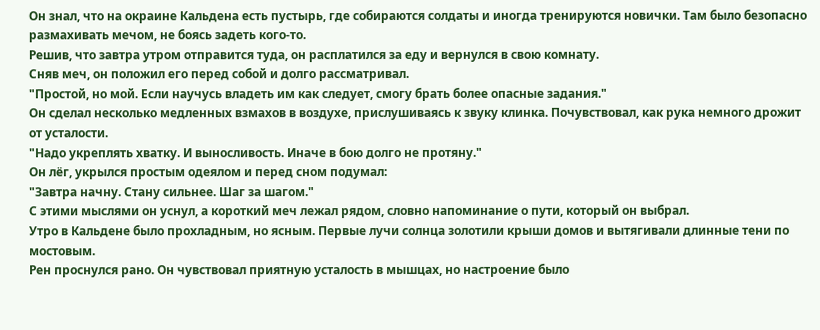Он знал, что на окраине Кальдена есть пустырь, где собираются солдаты и иногда тренируются новички. Там было безопасно размахивать мечом, не боясь задеть кого-то.
Решив, что завтра утром отправится туда, он расплатился за еду и вернулся в свою комнату.
Сняв меч, он положил его перед собой и долго рассматривал.
"Простой, но мой. Если научусь владеть им как следует, смогу брать более опасные задания."
Он сделал несколько медленных взмахов в воздухе, прислушиваясь к звуку клинка. Почувствовал, как рука немного дрожит от усталости.
"Надо укреплять хватку. И выносливость. Иначе в бою долго не протяну."
Он лёг, укрылся простым одеялом и перед сном подумал:
"Завтра начну. Стану сильнее. Шаг за шагом."
С этими мыслями он уснул, а короткий меч лежал рядом, словно напоминание о пути, который он выбрал.
Утро в Кальдене было прохладным, но ясным. Первые лучи солнца золотили крыши домов и вытягивали длинные тени по мостовым.
Рен проснулся рано. Он чувствовал приятную усталость в мышцах, но настроение было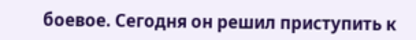боевое. Сегодня он решил приступить к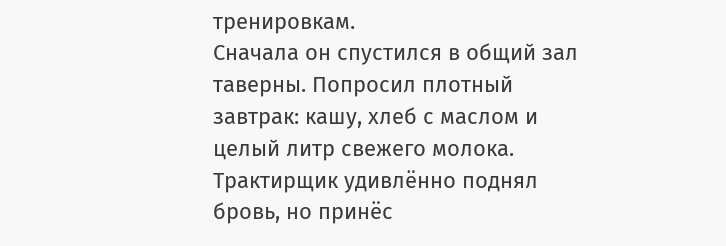тренировкам.
Сначала он спустился в общий зал таверны. Попросил плотный завтрак: кашу, хлеб с маслом и целый литр свежего молока. Трактирщик удивлённо поднял бровь, но принёс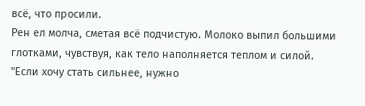всё, что просили.
Рен ел молча, сметая всё подчистую. Молоко выпил большими глотками, чувствуя, как тело наполняется теплом и силой.
"Если хочу стать сильнее, нужно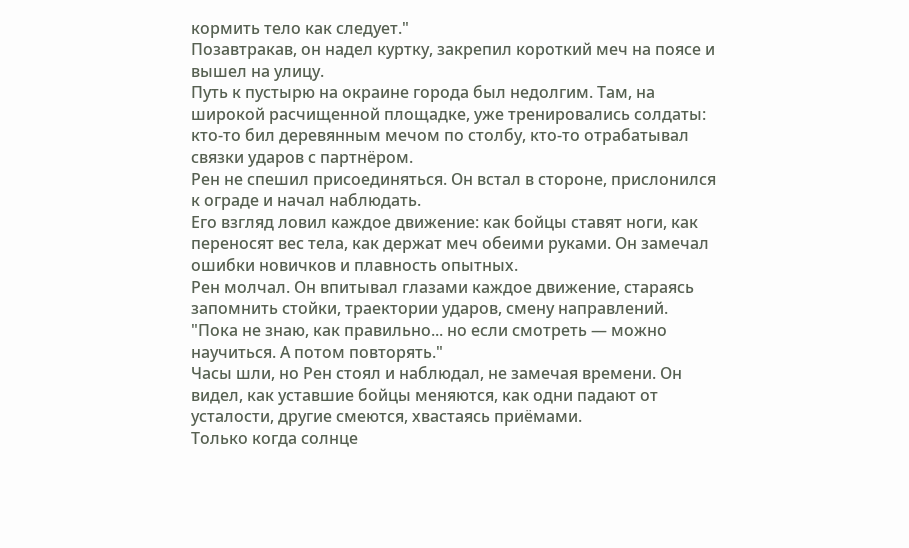кормить тело как следует."
Позавтракав, он надел куртку, закрепил короткий меч на поясе и вышел на улицу.
Путь к пустырю на окраине города был недолгим. Там, на широкой расчищенной площадке, уже тренировались солдаты: кто-то бил деревянным мечом по столбу, кто-то отрабатывал связки ударов с партнёром.
Рен не спешил присоединяться. Он встал в стороне, прислонился к ограде и начал наблюдать.
Его взгляд ловил каждое движение: как бойцы ставят ноги, как переносят вес тела, как держат меч обеими руками. Он замечал ошибки новичков и плавность опытных.
Рен молчал. Он впитывал глазами каждое движение, стараясь запомнить стойки, траектории ударов, смену направлений.
"Пока не знаю, как правильно... но если смотреть — можно научиться. А потом повторять."
Часы шли, но Рен стоял и наблюдал, не замечая времени. Он видел, как уставшие бойцы меняются, как одни падают от усталости, другие смеются, хвастаясь приёмами.
Только когда солнце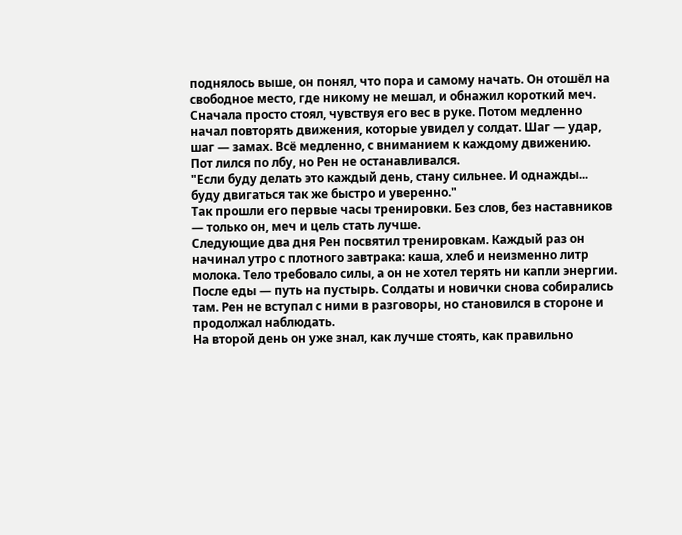поднялось выше, он понял, что пора и самому начать. Он отошёл на свободное место, где никому не мешал, и обнажил короткий меч.
Сначала просто стоял, чувствуя его вес в руке. Потом медленно начал повторять движения, которые увидел у солдат. Шаг — удар, шаг — замах. Всё медленно, с вниманием к каждому движению.
Пот лился по лбу, но Рен не останавливался.
"Если буду делать это каждый день, стану сильнее. И однажды... буду двигаться так же быстро и уверенно."
Так прошли его первые часы тренировки. Без слов, без наставников — только он, меч и цель стать лучше.
Следующие два дня Рен посвятил тренировкам. Каждый раз он начинал утро с плотного завтрака: каша, хлеб и неизменно литр молока. Тело требовало силы, а он не хотел терять ни капли энергии.
После еды — путь на пустырь. Солдаты и новички снова собирались там. Рен не вступал с ними в разговоры, но становился в стороне и продолжал наблюдать.
На второй день он уже знал, как лучше стоять, как правильно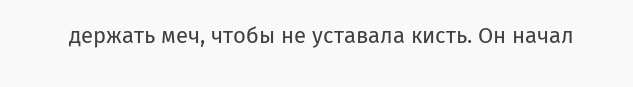держать меч, чтобы не уставала кисть. Он начал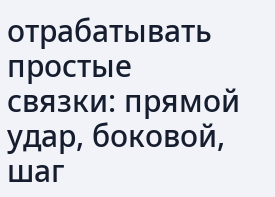отрабатывать простые связки: прямой удар, боковой, шаг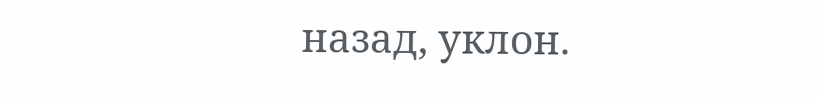назад, уклон.